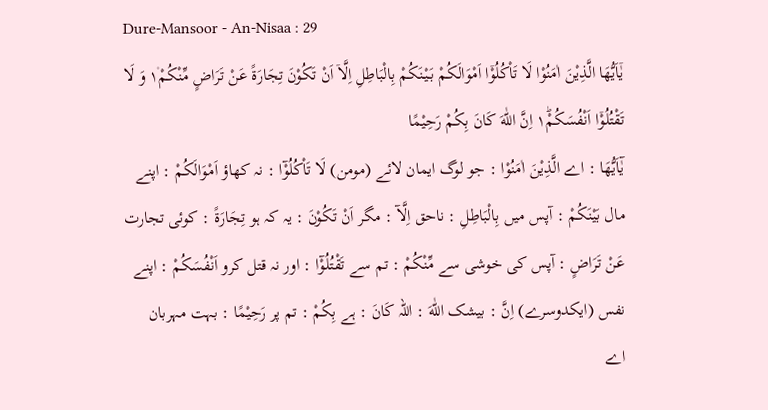Dure-Mansoor - An-Nisaa : 29
یٰۤاَیُّهَا الَّذِیْنَ اٰمَنُوْا لَا تَاْكُلُوْۤا اَمْوَالَكُمْ بَیْنَكُمْ بِالْبَاطِلِ اِلَّاۤ اَنْ تَكُوْنَ تِجَارَةً عَنْ تَرَاضٍ مِّنْكُمْ١۫ وَ لَا تَقْتُلُوْۤا اَنْفُسَكُمْ١ؕ اِنَّ اللّٰهَ كَانَ بِكُمْ رَحِیْمًا
يٰٓاَيُّھَا : اے الَّذِيْنَ اٰمَنُوْا : جو لوگ ایمان لائے (مومن) لَا تَاْكُلُوْٓا : نہ کھاؤ اَمْوَالَكُمْ : اپنے مال بَيْنَكُمْ : آپس میں بِالْبَاطِلِ : ناحق اِلَّآ : مگر اَنْ تَكُوْنَ : یہ کہ ہو تِجَارَةً : کوئی تجارت عَنْ تَرَاضٍ : آپس کی خوشی سے مِّنْكُمْ : تم سے تَقْتُلُوْٓا : اور نہ قتل کرو اَنْفُسَكُمْ : اپنے نفس (ایکدوسرے) اِنَّ : بیشک اللّٰهَ : اللہ كَانَ : ہے بِكُمْ : تم پر رَحِيْمًا : بہت مہربان
اے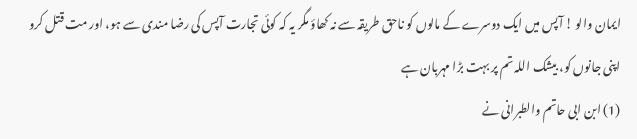ایمان والو ! آپس میں ایک دوسرے کے مالوں کو ناحق طریقہ سے نہ کھاؤ مگر یہ کہ کوئی تجارت آپس کی رضا مندی سے ہو، اور مت قتل کرو اپنی جانوں کو، بیشک اللہ تم پر بہت بڑا مہربان ہے
(1) ابن ابی حاتم والطبرانی نے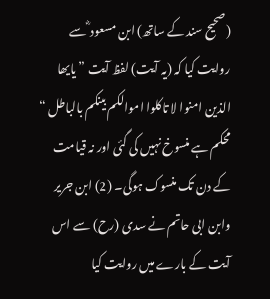(صحیح سند کے ساتھ) ابن مسعود ؓ سے روایت کیا کہ (یہ آیت) لفظ آیت ” یایھا الذین امنوا لا تاکلوا اموالکم بینکم بالباطل “ محکم ہے منسوخ نہیں کی گئی اور نہ قیامت کے دن تک منسوک ہوگی۔ (2) ابن جریر وابن ابی حاتم نے سدی (رح) سے اس آیت کے بارے میں روایت کیا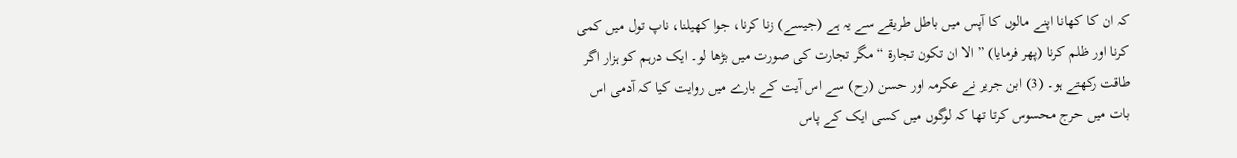کہ ان کا کھانا اپنے مالوں کا آپس میں باطل طریقے سے یہ ہے (جیسے) زنا کرنا، جوا کھیلنا، ناپ تول میں کمی کرنا اور ظلم کرنا (پھر فرمایا) ” الا ان تکون تجارۃ “ مگر تجارت کی صورت میں بڑھا لو۔ ایک درہم کو ہزار اگر طاقت رکھتے ہو۔ (3) ابن جریر نے عکرمہ اور حسن (رح) سے اس آیت کے بارے میں روایت کیا کہ آدمی اس بات میں حرج محسوس کرتا تھا کہ لوگوں میں کسی ایک کے پاس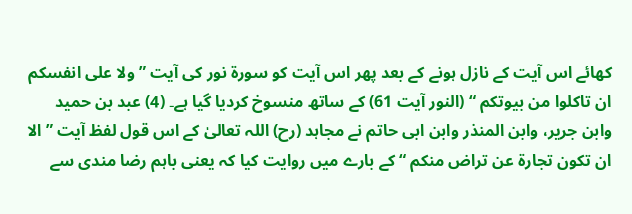کھائے اس آیت کے نازل ہونے کے بعد پھر اس آیت کو سورة نور کی آیت ” ولا علی انفسکم ان تاکلوا من بیوتکم “ (النور آیت 61) کے ساتھ منسوخ کردیا گیا ہے۔ (4) عبد بن حمید وابن جریر، وابن المنذر وابن ابی حاتم نے مجاہد (رح) اللہ تعالیٰ کے اس قول لفظ آیت ” الا ان تکون تجارۃ عن تراض منکم “ کے بارے میں روایت کیا کہ یعنی باہم رضا مندی سے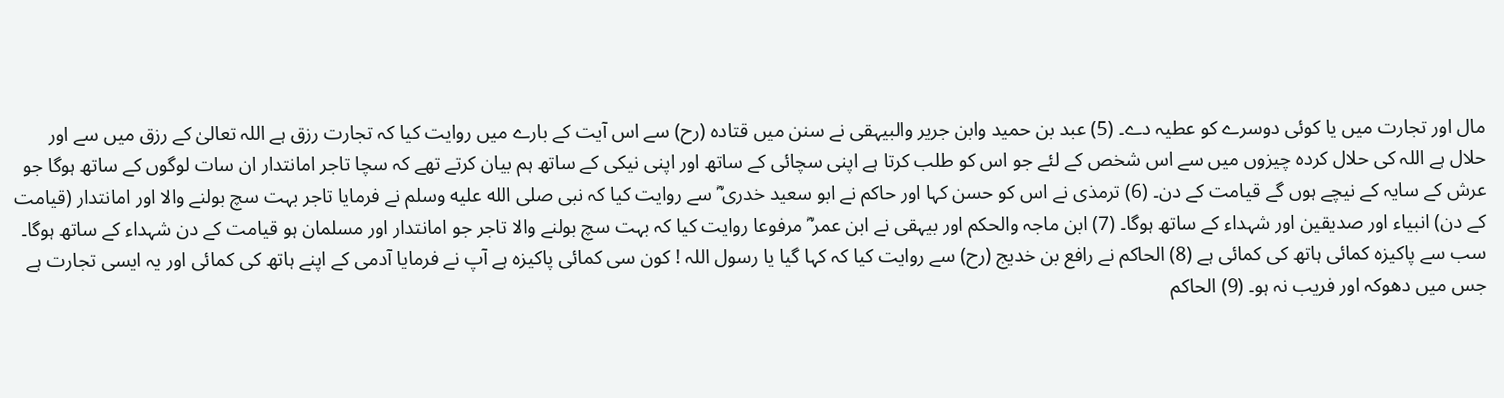مال اور تجارت میں یا کوئی دوسرے کو عطیہ دے۔ (5) عبد بن حمید وابن جریر والبیہقی نے سنن میں قتادہ (رح) سے اس آیت کے بارے میں روایت کیا کہ تجارت رزق ہے اللہ تعالیٰ کے رزق میں سے اور حلال ہے اللہ کی حلال کردہ چیزوں میں سے اس شخص کے لئے جو اس کو طلب کرتا ہے اپنی سچائی کے ساتھ اور اپنی نیکی کے ساتھ ہم بیان کرتے تھے کہ سچا تاجر امانتدار ان سات لوگوں کے ساتھ ہوگا جو عرش کے سایہ کے نیچے ہوں گے قیامت کے دن۔ (6) ترمذی نے اس کو حسن کہا اور حاکم نے ابو سعید خدری ؓ سے روایت کیا کہ نبی صلى الله عليه وسلم نے فرمایا تاجر بہت سچ بولنے والا اور امانتدار (قیامت کے دن) انبیاء اور صدیقین اور شہداء کے ساتھ ہوگا۔ (7) ابن ماجہ والحکم اور بیہقی نے ابن عمر ؓ مرفوعا روایت کیا کہ بہت سچ بولنے والا تاجر جو امانتدار اور مسلمان ہو قیامت کے دن شہداء کے ساتھ ہوگا۔ سب سے پاکیزہ کمائی ہاتھ کی کمائی ہے (8) الحاکم نے رافع بن خدیج (رح) سے روایت کیا کہ کہا گیا یا رسول اللہ ! کون سی کمائی پاکیزہ ہے آپ نے فرمایا آدمی کے اپنے ہاتھ کی کمائی اور یہ ایسی تجارت ہے جس میں دھوکہ اور فریب نہ ہو۔ (9) الحاکم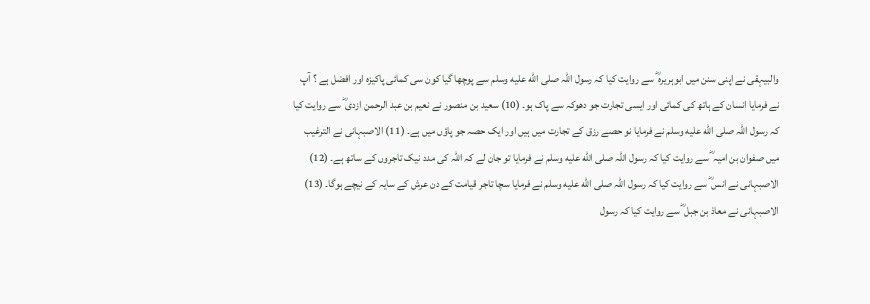والبیہقی نے اپنی سنن میں ابوہریرہ ؓ سے روایت کیا کہ رسول اللہ صلى الله عليه وسلم سے پوچھا گیا کون سی کمائی پاکیزہ اور افضل ہے ؟ آپ نے فرمایا انسان کے ہاتھ کی کمائی اور ایسی تجارت جو دھوکہ سے پاک ہو۔ (10) سعید بن منصور نے نعیم بن عبد الرحمن ازدی ؓ سے روایت کیا کہ رسول اللہ صلى الله عليه وسلم نے فرمایا نو حصے رزق کے تجارت میں ہیں اور ایک حصہ جو پاؤں میں ہے۔ (11) الاصبہانی نے الترغیب میں صفوان بن امیہ ؓ سے روایت کیا کہ رسول اللہ صلى الله عليه وسلم نے فرمایا تو جان لے کہ اللہ کی مدد نیک تاجروں کے ساتھ ہے۔ (12) الاصبہانی نے انس ؓ سے روایت کیا کہ رسول اللہ صلى الله عليه وسلم نے فرمایا سچا تاجر قیامت کے دن عرش کے سایہ کے نیچے ہوگا۔ (13) الاصبہانی نے معاذ بن جبل ؓ سے روایت کیا کہ رسول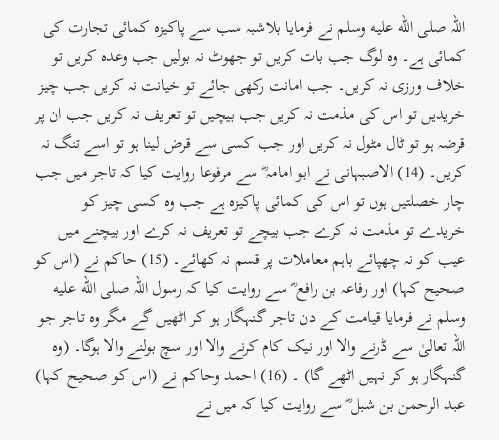اللہ صلى الله عليه وسلم نے فرمایا بلاشبہ سب سے پاکیزہ کمائی تجارت کی کمائی ہے۔ وہ لوگ جب بات کریں تو جھوٹ نہ بولیں جب وعدہ کریں تو خلاف ورزی نہ کریں۔ جب امانت رکھی جائے تو خیانت نہ کریں جب چیز خریدیں تو اس کی مذمت نہ کریں جب بیچیں تو تعریف نہ کریں جب ان پر قرضہ ہو تو ٹال مٹول نہ کریں اور جب کسی سے قرض لینا ہو تو اسے تنگ نہ کریں۔ (14) الاصبہانی نے ابو امامہ ؓ سے مرفوعا روایت کیا کہ تاجر میں جب چار خصلتیں ہوں تو اس کی کمائی پاکیزہ ہے جب وہ کسی چیز کو خریدے تو مذمت نہ کرے جب بیچے تو تعریف نہ کرے اور بیچنے میں عیب کو نہ چھپائے باہم معاملات پر قسم نہ کھائے۔ (15) حاکم نے (اس کو صحیح کہا) اور رفاعہ بن رافع ؓ سے روایت کیا کہ رسول اللہ صلى الله عليه وسلم نے فرمایا قیامت کے دن تاجر گنہگار ہو کر اٹھیں گے مگر وہ تاجر جو اللہ تعالیٰ سے ڈرنے والا اور نیک کام کرنے والا اور سچ بولنے والا ہوگا۔ (وہ گنہگار ہو کر نہیں اٹھے گا) ۔ (16) احمد وحاکم نے (اس کو صحیح کہا) عبد الرحمن بن شبل ؓ سے روایت کیا کہ میں نے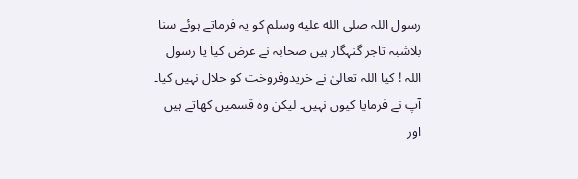رسول اللہ صلى الله عليه وسلم کو یہ فرماتے ہوئے سنا بلاشبہ تاجر گنہگار ہیں صحابہ نے عرض کیا یا رسول اللہ ! کیا اللہ تعالیٰ نے خریدوفروخت کو حلال نہیں کیا۔ آپ نے فرمایا کیوں نہیں۔ لیکن وہ قسمیں کھاتے ہیں اور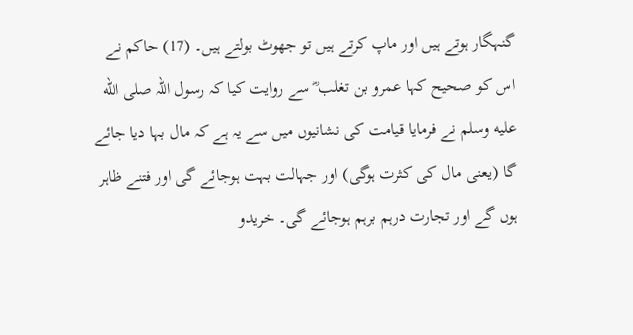گنہگار ہوتے ہیں اور ماپ کرتے ہیں تو جھوٹ بولتے ہیں۔ (17) حاکم نے اس کو صحیح کہا عمرو بن تغلب ؓ سے روایت کیا کہ رسول اللہ صلى الله عليه وسلم نے فرمایا قیامت کی نشانیوں میں سے یہ ہے کہ مال بہا دیا جائے گا (یعنی مال کی کثرت ہوگی) اور جہالت بہت ہوجائے گی اور فتنے ظاہر ہوں گے اور تجارت درہم برہم ہوجائے گی۔ خریدو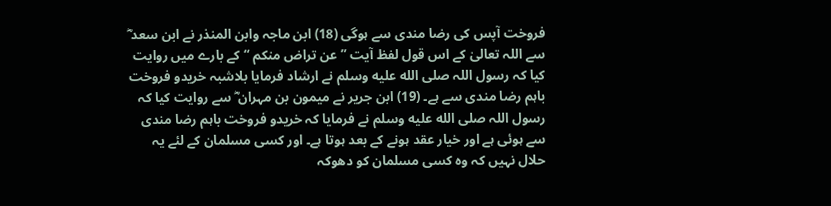فروخت آپس کی رضا مندی سے ہوگی (18) ابن ماجہ وابن المنذر نے ابن سعد ؓ سے اللہ تعالیٰ کے اس قول لفظ آیت ” عن تراض منکم “ کے بارے میں روایت کیا کہ رسول اللہ صلى الله عليه وسلم نے ارشاد فرمایا بلاشبہ خریدو فروخت باہم رضا مندی سے ہے۔ (19) ابن جریر نے میمون بن مہران ؓ سے روایت کیا کہ رسول اللہ صلى الله عليه وسلم نے فرمایا کہ خریدو فروخت باہم رضا مندی سے ہوئی ہے اور خیار عقد ہونے کے بعد ہوتا ہے۔ اور کسی مسلمان کے لئے یہ حلال نہیں کہ وہ کسی مسلمان کو دھوکہ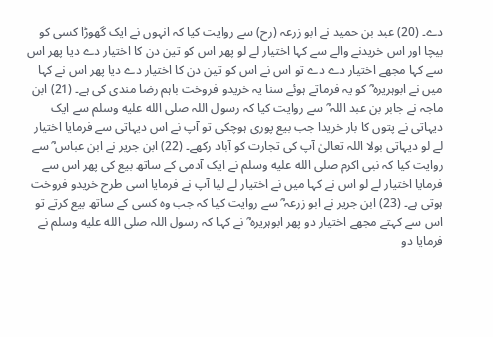دے۔ (20) عبد بن حمید نے ابو زرعہ (رح) سے روایت کیا کہ انہوں نے ایک گھوڑا کسی کو بیچا اور اس خریدنے والے سے کہا اختیار لے لو پھر اس کو تین دن کا اختیار دے دیا پھر اس سے کہا مجھے اختیار دے دے تو اس نے اس کو تین دن کا اختیار دے دیا پھر اس نے کہا میں نے ابوہریرہ ؓ کو یہ فرماتے ہوئے سنا یہ خریدو فروخت باہم رضا مندی کی ہے۔ (21) ابن ماجہ نے جابر بن عبد اللہ ؓ سے روایت کیا کہ رسول اللہ صلى الله عليه وسلم سے ایک دیہاتی نے پتوں کا بار خریدا جب بیع پوری ہوچکی تو آپ نے اس دیہاتی سے فرمایا اختیار لے لو دیہاتی بولا اللہ تعالیٰ آپ کی تجارت کو آباد رکھے۔ (22) ابن جریر نے ابن عباس ؓ سے روایت کیا کہ نبی اکرم صلى الله عليه وسلم نے ایک آدمی کے ساتھ بیع کی پھر اس سے فرمایا اختیار لے لو اس نے کہا میں نے اختیار لے لیا آپ نے فرمایا اسی طرح خریدو فروخت ہوتی ہے۔ (23) ابن جریر نے ابو زرعہ ؓ سے روایت کیا کہ جب وہ کسی کے ساتھ بیع کرتے تو اس سے کہتے مجھے اختیار دو پھر ابوہریرہ ؓ نے کہا کہ رسول اللہ صلى الله عليه وسلم نے فرمایا دو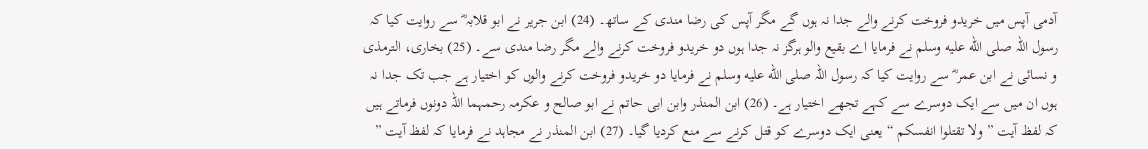آدمی آپس میں خریدو فروخت کرنے والے جدا نہ ہوں گے مگر آپس کی رضا مندی کے ساتھ۔ (24) ابن جریر نے ابو قلابہ ؓ سے روایت کیا کہ رسول اللہ صلى الله عليه وسلم نے فرمایا اے بقیع والو ہرگز نہ جدا ہوں دو خریدو فروخت کرنے والے مگر رضا مندی سے۔ (25) بخاری، الترمذی و نسائی نے ابن عمر ؓ سے روایت کیا کہ رسول اللہ صلى الله عليه وسلم نے فرمایا دو خریدو فروخت کرنے والوں کو اختیار ہے جب تک جدا نہ ہوں ان میں سے ایک دوسرے سے کہے تجھے اختیار ہے۔ (26) ابن المنذر وابن ابی حاتم نے ابو صالح و عکرمہ رحمہما اللہ دونوں فرماتے ہیں کہ لفظ آیت ” ولا تقتلوا انفسکم “ یعنی ایک دوسرے کو قتل کرنے سے منع کردیا گیا۔ (27) ابن المنذر نے مجاہد نے فرمایا کہ لفظ آیت ”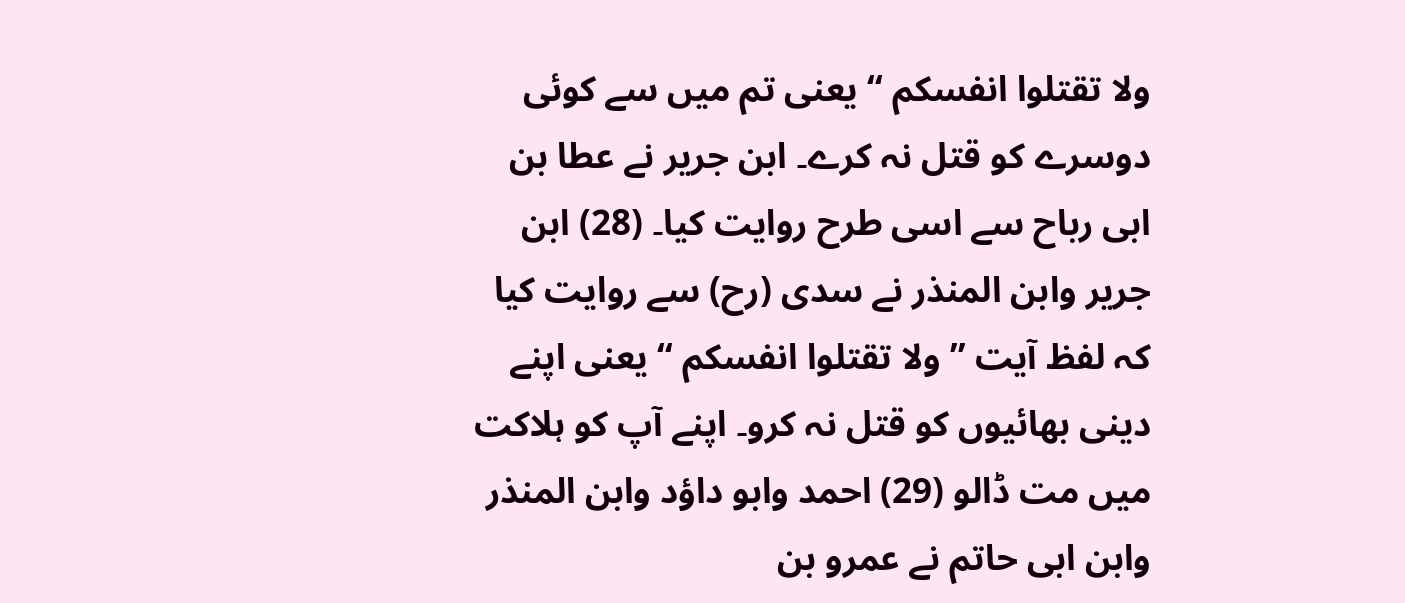ولا تقتلوا انفسکم “ یعنی تم میں سے کوئی دوسرے کو قتل نہ کرے۔ ابن جریر نے عطا بن ابی رباح سے اسی طرح روایت کیا۔ (28) ابن جریر وابن المنذر نے سدی (رح) سے روایت کیا کہ لفظ آیت ” ولا تقتلوا انفسکم “ یعنی اپنے دینی بھائیوں کو قتل نہ کرو۔ اپنے آپ کو ہلاکت میں مت ڈالو (29) احمد وابو داؤد وابن المنذر وابن ابی حاتم نے عمرو بن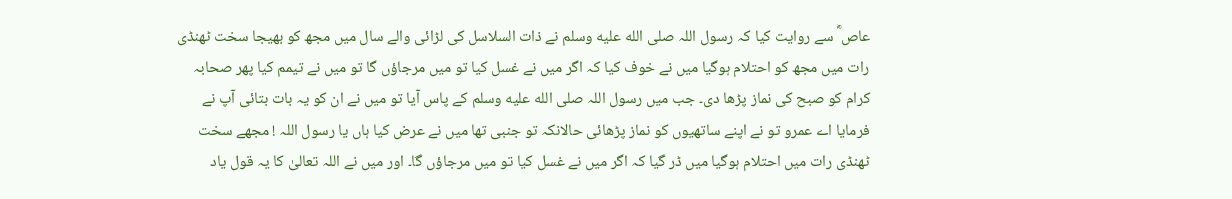عاص ؓ سے روایت کیا کہ رسول اللہ صلى الله عليه وسلم نے ذات السلاسل کی لڑائی والے سال میں مجھ کو بھیجا سخت ٹھنڈی رات میں مجھ کو احتلام ہوگیا میں نے خوف کیا کہ اگر میں نے غسل کیا تو میں مرجاؤں گا تو میں نے تیمم کیا پھر صحابہ کرام کو صبح کی نماز پڑھا دی۔ جب میں رسول اللہ صلى الله عليه وسلم کے پاس آیا تو میں نے ان کو یہ بات بتائی آپ نے فرمایا اے عمرو تو نے اپنے ساتھیوں کو نماز پڑھائی حالانکہ تو جنبی تھا میں نے عرض کیا ہاں یا رسول اللہ ! مجھے سخت ٹھنڈی رات میں احتلام ہوگیا میں ڈر گیا کہ اگر میں نے غسل کیا تو میں مرجاؤں گا۔ اور میں نے اللہ تعالیٰ کا یہ قول یاد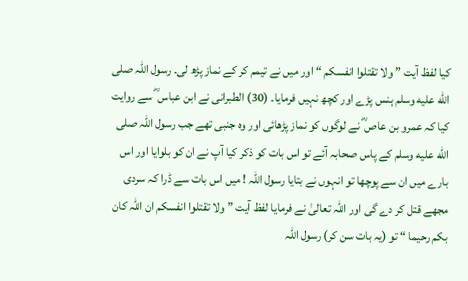کیا لفظ آیت ” ولا تقتلوا انفسکم “ اور میں نے تیمم کر کے نماز پڑھ لی۔ رسول اللہ صلى الله عليه وسلم ہنس پڑے اور کچھ نہیں فرمایا۔ (30) الطبرانی نے ابن عباس ؓ سے روایت کیا کہ عمرو بن عاص ؓ نے لوگوں کو نماز پڑھائی اور وہ جنبی تھے جب رسول اللہ صلى الله عليه وسلم کے پاس صحابہ آئے تو اس بات کو ذکر کیا آپ نے ان کو بلوایا اور اس بارے میں ان سے پوچھا تو انہوں نے بتایا رسول اللہ ! میں اس بات سے ڈرا کہ سردی مجھے قتل کر دے گی اور اللہ تعالیٰ نے فرمایا لفظ آیت ” ولا تقتلوا انفسکم ان اللہ کان بکم رحیما “ تو (یہ بات سن کر) رسول اللہ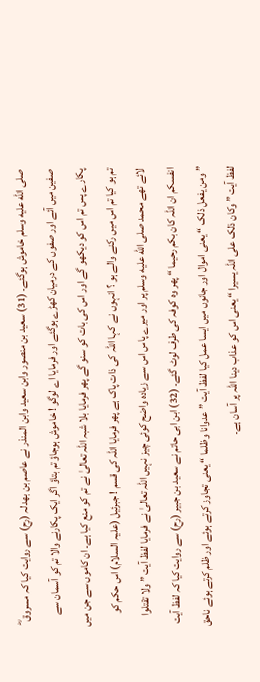صلى الله عليه وسلم خاموش ہوگئے۔ (31) سعید بن منصور وابن سعید وابن المنذر نے عاصم بن بھدلہ (رح) سے روایت کیا کہ مسروق ؓ صفین میں آئے اور صفوں کے درمیان کھڑے ہوگئے اور فرمایا اے لوگو ! خاموش ہوجاؤ تم بتاؤ اگر ایک پکارنے والا تم کو آسمان سے پکارے پس تم اس کو دیکھو گے اور اس کی بات کو سنو گے پھر فرمایا بلا شبہ اللہ تعالیٰ نے تم کو منع کیا ہے۔ ان کاموں سے جن میں تم ہو کیا تم اس میں رکنے والے ہو ؟ انہوں نے کہا اللہ کی ذات پاک ہے پھر فرمایا اللہ کی قسم ! جبرئیل (علیہ السلام) اس حکم کو لائے تھے محمد صلى الله عليه وسلم پر اور میرے پاس اس سے زیادہ واضح کوئی چیز نہیں اللہ تعالیٰ نے فرمایا لفظ آیت ” ولا تقتلوا انفسکم ان اللہ کان بکم رحیما “ پھر وہ کوفہ کی طرف لوٹ گئے۔ (32) ابن ابی حاتم نے سعید بن جبیر (رح) سے روایت کیا کہ لفظ آیت ” ومن یفعل ذلک “ یعنی اموال اور جانوں میں ایسا عمل کیا لفظ آیت ” عدوانا وظلما “ یعنی تجاوز کرتے ہوئے اور ظلم کرتے ہوئے ناحق لفظ آیت ” وکان ذلک علی اللہ یسیرا “ یعنی اس کو عذاب دینا اللہ پر آسان ہے۔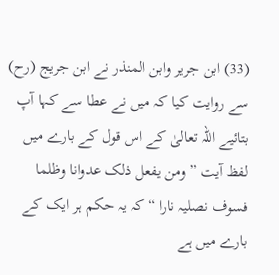(33) ابن جریر وابن المنذر نے ابن جریج (رح) سے روایت کیا کہ میں نے عطا سے کہا آپ بتائیے اللہ تعالیٰ کے اس قول کے بارے میں لفظ آیت ” ومن یفعل ذلک عدوانا وظلما فسوف نصلیہ نارا “ کہ یہ حکم ہر ایک کے بارے میں ہے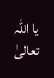یا اللہ تعالیٰ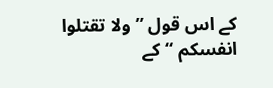کے اس قول ” ولا تقتلوا انفسکم “ کے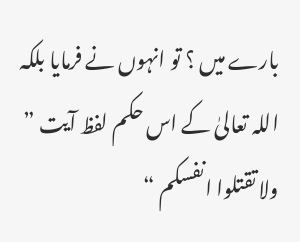بارے میں ؟ تو انہوں نے فرمایا بلکہ اللہ تعالیٰ کے اس حکم لفظ آیت ” ولا تقتلوا انفسکم “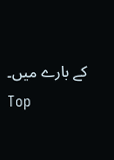کے بارے میں۔
Top